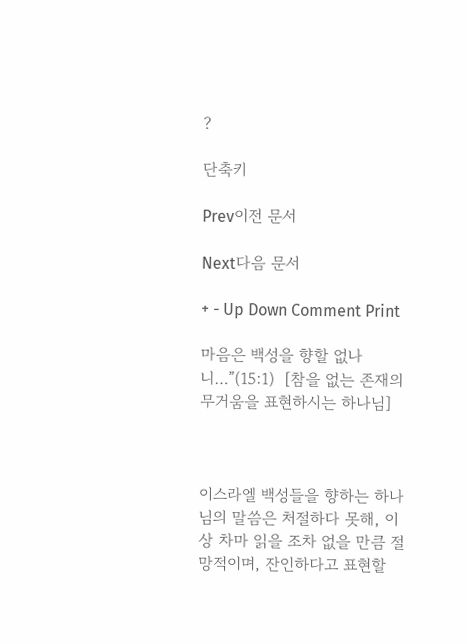?

단축키

Prev이전 문서

Next다음 문서

+ - Up Down Comment Print

마음은 백성을 향할 없나니…”(15:1)  [참을 없는 존재의 무거움을 표현하시는 하나님]



이스라엘 백성들을 향하는 하나님의 말씀은 처절하다 못해, 이상 차마 읽을 조차 없을 만큼 절망적이며, 잔인하다고 표현할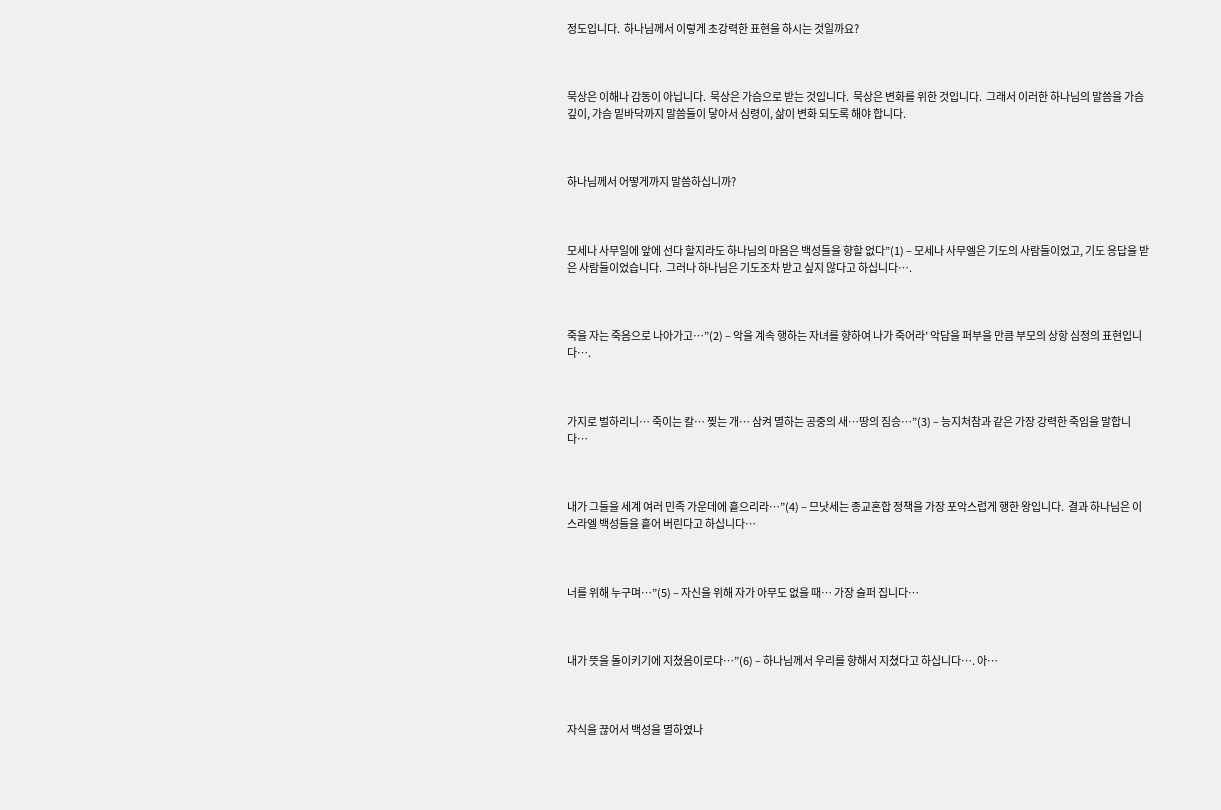정도입니다.  하나님께서 이렇게 초강력한 표현을 하시는 것일까요?



묵상은 이해나 감동이 아닙니다.  묵상은 가슴으로 받는 것입니다.  묵상은 변화를 위한 것입니다.  그래서 이러한 하나님의 말씀을 가슴 깊이, 가슴 밑바닥까지 말씀들이 닿아서 심령이, 삶이 변화 되도록 해야 합니다.



하나님께서 어떻게까지 말씀하십니까?



모세나 사무일에 앞에 선다 할지라도 하나님의 마음은 백성들을 향할 없다”(1) – 모세나 사무엘은 기도의 사람들이었고, 기도 응답을 받은 사람들이었습니다.  그러나 하나님은 기도조차 받고 싶지 않다고 하십니다….



죽을 자는 죽음으로 나아가고…”(2) – 악을 계속 행하는 자녀를 향하여 나가 죽어라’ 악담을 퍼부을 만큼 부모의 상항 심정의 표현입니다….



가지로 벌하리니… 죽이는 칼… 찢는 개… 삼켜 멸하는 공중의 새…땅의 짐승…”(3) – 능지처참과 같은 가장 강력한 죽임을 말합니다…



내가 그들을 세계 여러 민족 가운데에 흩으리라…”(4) – 므낫세는 종교혼합 정책을 가장 포악스럽게 행한 왕입니다.  결과 하나님은 이스라엘 백성들을 흩어 버린다고 하십니다…



너를 위해 누구며…”(5) – 자신을 위해 자가 아무도 없을 때… 가장 슬퍼 집니다…



내가 뜻을 돌이키기에 지쳤음이로다…”(6) – 하나님께서 우리를 향해서 지쳤다고 하십니다…. 아…



자식을 끊어서 백성을 멸하였나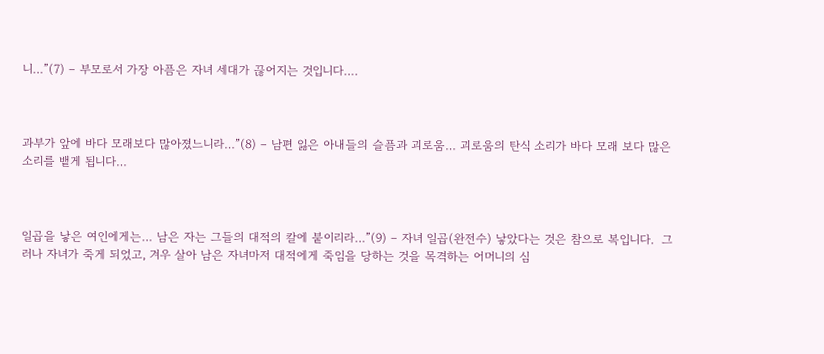니…”(7) – 부모로서 가장 아픔은 자녀 세대가 끊어지는 것입니다….



과부가 앞에 바다 모래보다 많아졌느니라…”(8) – 남편 잃은 아내들의 슬픔과 괴로움… 괴로움의 탄식 소리가 바다 모래 보다 많은 소리를 뱉게 됩니다…



일곱을 낳은 여인에게는… 남은 자는 그들의 대적의 칼에 붙이리라…”(9) – 자녀 일곱(완전수) 낳았다는 것은 참으로 복입니다.  그러나 자녀가 죽게 되었고, 겨우 살아 남은 자녀마저 대적에게 죽임을 당하는 것을 목격하는 어머니의 심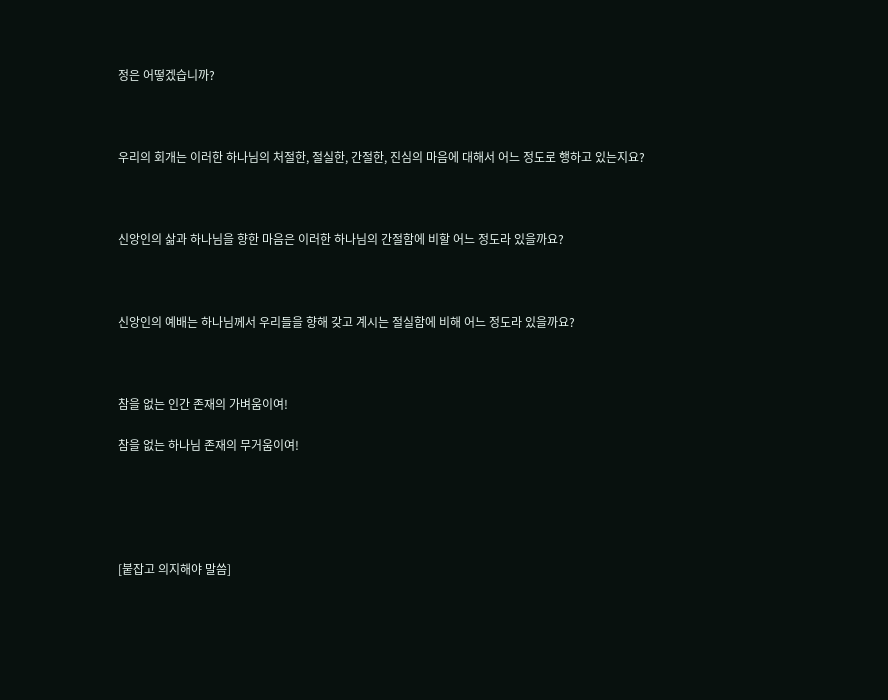정은 어떻겠습니까?



우리의 회개는 이러한 하나님의 처절한, 절실한, 간절한, 진심의 마음에 대해서 어느 정도로 행하고 있는지요?



신앙인의 삶과 하나님을 향한 마음은 이러한 하나님의 간절함에 비할 어느 정도라 있을까요?



신앙인의 예배는 하나님께서 우리들을 향해 갖고 계시는 절실함에 비해 어느 정도라 있을까요?



참을 없는 인간 존재의 가벼움이여!

참을 없는 하나님 존재의 무거움이여!





[붙잡고 의지해야 말씀]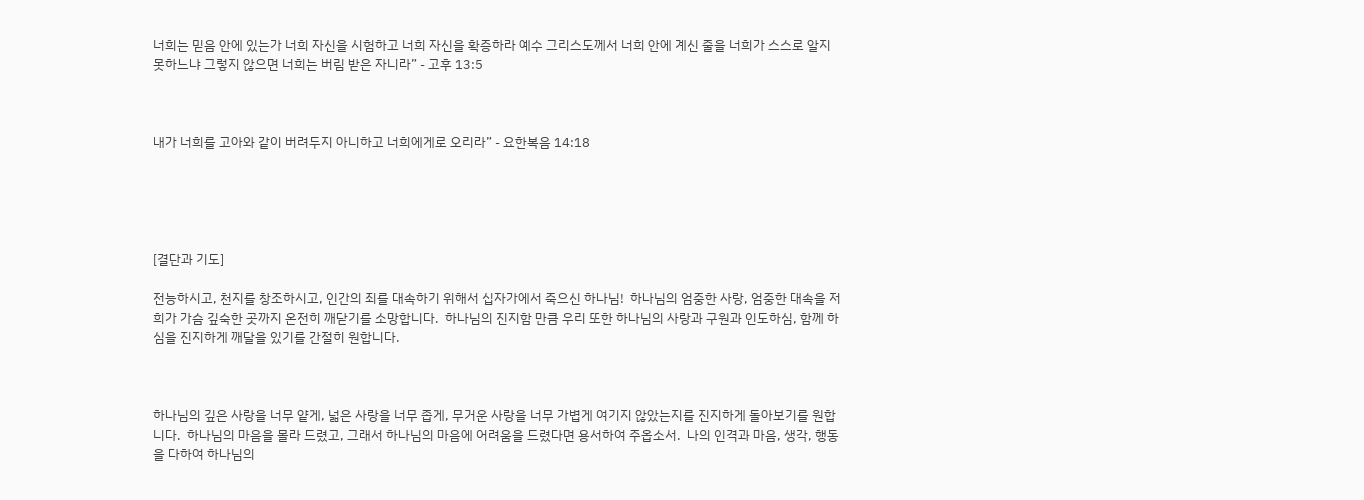너희는 믿음 안에 있는가 너희 자신을 시험하고 너희 자신을 확증하라 예수 그리스도께서 너희 안에 계신 줄을 너희가 스스로 알지 못하느냐 그렇지 않으면 너희는 버림 받은 자니라” - 고후 13:5



내가 너희를 고아와 같이 버려두지 아니하고 너희에게로 오리라” - 요한복음 14:18





[결단과 기도]

전능하시고, 천지를 창조하시고, 인간의 죄를 대속하기 위해서 십자가에서 죽으신 하나님!  하나님의 엄중한 사랑, 엄중한 대속을 저희가 가슴 깊숙한 곳까지 온전히 깨닫기를 소망합니다.  하나님의 진지함 만큼 우리 또한 하나님의 사랑과 구원과 인도하심, 함께 하심을 진지하게 깨달을 있기를 간절히 원합니다.



하나님의 깊은 사랑을 너무 얕게, 넓은 사랑을 너무 좁게, 무거운 사랑을 너무 가볍게 여기지 않았는지를 진지하게 돌아보기를 원합니다.  하나님의 마음을 몰라 드렸고, 그래서 하나님의 마음에 어려움을 드렸다면 용서하여 주옵소서.  나의 인격과 마음, 생각, 행동을 다하여 하나님의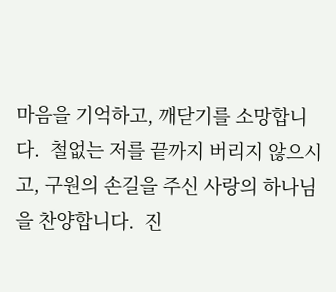마음을 기억하고, 깨닫기를 소망합니다.  철없는 저를 끝까지 버리지 않으시고, 구원의 손길을 주신 사랑의 하나님을 찬양합니다.  진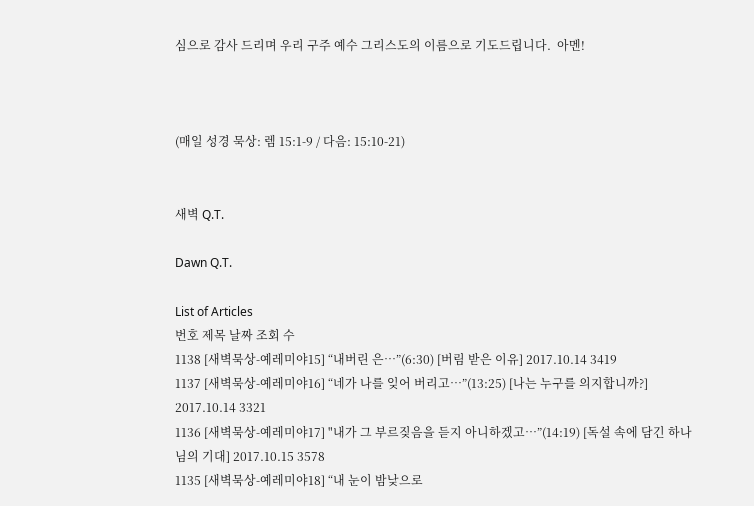심으로 감사 드리며 우리 구주 예수 그리스도의 이름으로 기도드립니다.  아멘!



(매일 성경 묵상: 렘 15:1-9 / 다음: 15:10-21)


새벽 Q.T.

Dawn Q.T.

List of Articles
번호 제목 날짜 조회 수
1138 [새벽묵상-예레미야15] “내버린 은…”(6:30) [버림 받은 이유] 2017.10.14 3419
1137 [새벽묵상-예레미야16] “네가 나를 잊어 버리고…”(13:25) [나는 누구를 의지합니까?] 2017.10.14 3321
1136 [새벽묵상-예레미야17] "내가 그 부르짖음을 듣지 아니하겠고…”(14:19) [독설 속에 담긴 하나님의 기대] 2017.10.15 3578
1135 [새벽묵상-예레미야18] “내 눈이 밤낮으로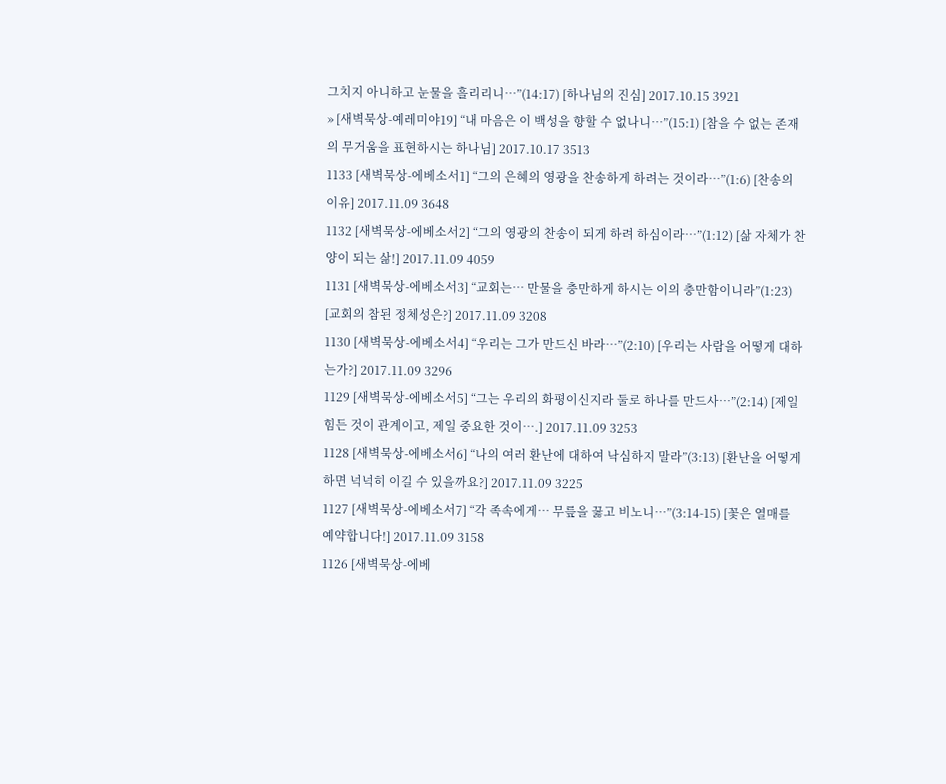그치지 아니하고 눈물을 흘리리니…”(14:17) [하나님의 진심] 2017.10.15 3921
» [새벽묵상-예레미야19] “내 마음은 이 백성을 향할 수 없나니…”(15:1) [참을 수 없는 존재의 무거움을 표현하시는 하나님] 2017.10.17 3513
1133 [새벽묵상-에베소서1] “그의 은혜의 영광을 찬송하게 하려는 것이라…”(1:6) [찬송의 이유] 2017.11.09 3648
1132 [새벽묵상-에베소서2] “그의 영광의 찬송이 되게 하려 하심이라…”(1:12) [삶 자체가 찬양이 되는 삶!] 2017.11.09 4059
1131 [새벽묵상-에베소서3] “교회는… 만물을 충만하게 하시는 이의 충만함이니라”(1:23) [교회의 참된 정체성은?] 2017.11.09 3208
1130 [새벽묵상-에베소서4] “우리는 그가 만드신 바라…”(2:10) [우리는 사람을 어떻게 대하는가?] 2017.11.09 3296
1129 [새벽묵상-에베소서5] “그는 우리의 화평이신지라 둘로 하나를 만드사…”(2:14) [제일 힘든 것이 관계이고, 제일 중요한 것이….] 2017.11.09 3253
1128 [새벽묵상-에베소서6] “나의 여러 환난에 대하여 낙심하지 말라”(3:13) [환난을 어떻게 하면 넉넉히 이길 수 있을까요?] 2017.11.09 3225
1127 [새벽묵상-에베소서7] “각 족속에게… 무릎을 꿇고 비노니…”(3:14-15) [꽃은 열매를 예약합니다!] 2017.11.09 3158
1126 [새벽묵상-에베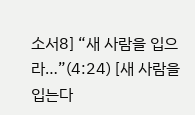소서8] “새 사람을 입으라…”(4:24) [새 사람을 입는다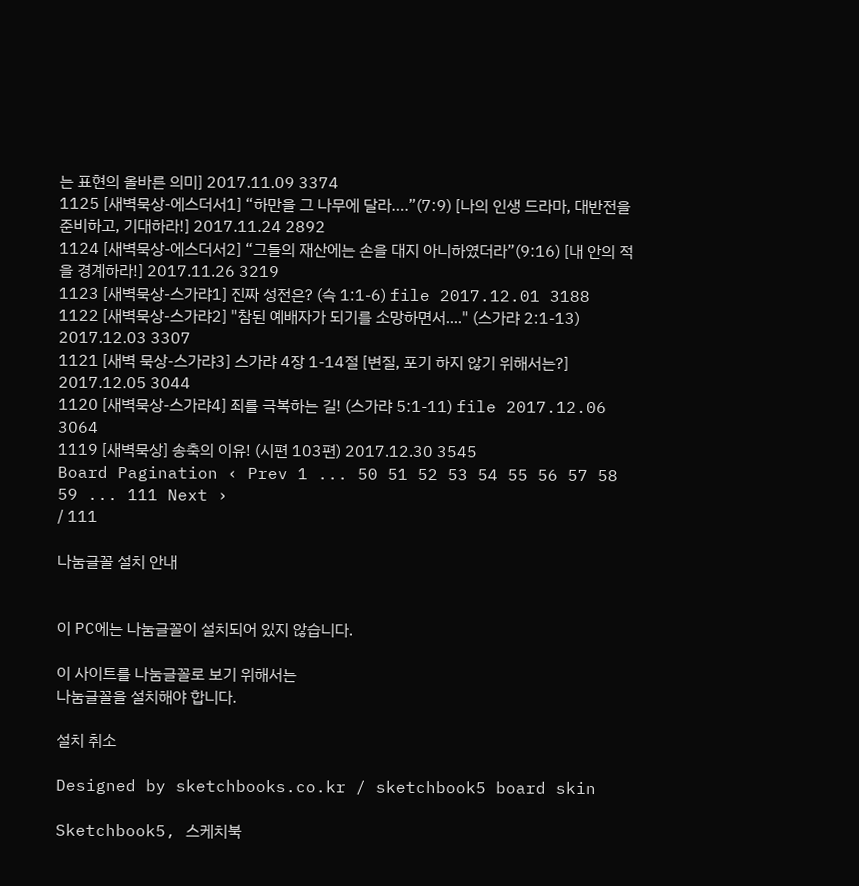는 표현의 올바른 의미] 2017.11.09 3374
1125 [새벽묵상-에스더서1] “하만을 그 나무에 달라….”(7:9) [나의 인생 드라마, 대반전을 준비하고, 기대하라!] 2017.11.24 2892
1124 [새벽묵상-에스더서2] “그들의 재산에는 손을 대지 아니하였더라”(9:16) [내 안의 적을 경계하라!] 2017.11.26 3219
1123 [새벽묵상-스가랴1] 진짜 성전은? (슥 1:1-6) file 2017.12.01 3188
1122 [새벽묵상-스가랴2] "참된 예배자가 되기를 소망하면서...." (스가랴 2:1-13) 2017.12.03 3307
1121 [새벽 묵상-스가랴3] 스가랴 4장 1-14절 [변질, 포기 하지 않기 위해서는?] 2017.12.05 3044
1120 [새벽묵상-스가랴4] 죄를 극복하는 길! (스가랴 5:1-11) file 2017.12.06 3064
1119 [새벽묵상] 송축의 이유! (시편 103편) 2017.12.30 3545
Board Pagination ‹ Prev 1 ... 50 51 52 53 54 55 56 57 58 59 ... 111 Next ›
/ 111

나눔글꼴 설치 안내


이 PC에는 나눔글꼴이 설치되어 있지 않습니다.

이 사이트를 나눔글꼴로 보기 위해서는
나눔글꼴을 설치해야 합니다.

설치 취소

Designed by sketchbooks.co.kr / sketchbook5 board skin

Sketchbook5, 스케치북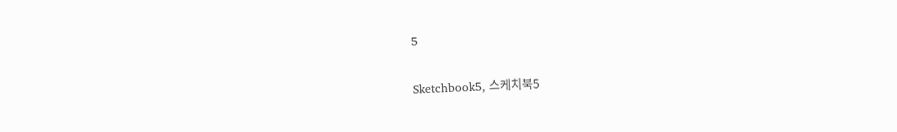5

Sketchbook5, 스케치북5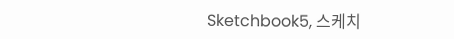Sketchbook5, 스케치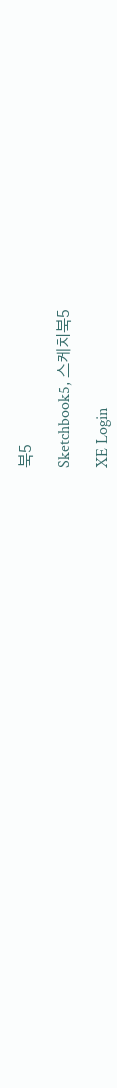북5

Sketchbook5, 스케치북5

XE Login